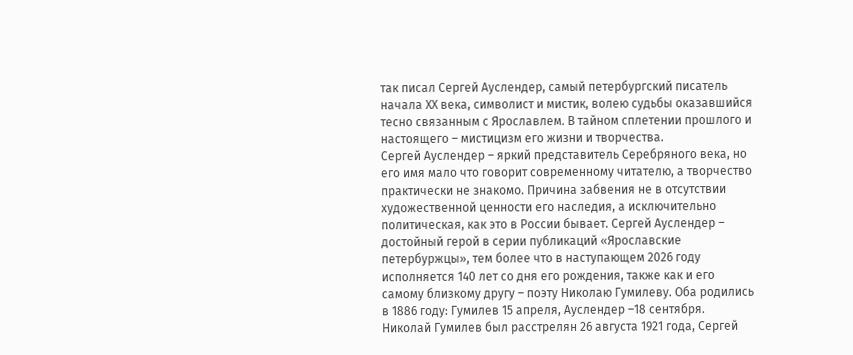так писал Сергей Ауслендер, самый петербургский писатель начала ХХ века, символист и мистик, волею судьбы оказавшийся тесно связанным с Ярославлем. В тайном сплетении прошлого и настоящего – мистицизм его жизни и творчества.
Сергей Ауслендер – яркий представитель Серебряного века, но его имя мало что говорит современному читателю, а творчество практически не знакомо. Причина забвения не в отсутствии художественной ценности его наследия, а исключительно политическая, как это в России бывает. Сергей Ауслендер – достойный герой в серии публикаций «Ярославские петербуржцы», тем более что в наступающем 2026 году исполняется 140 лет со дня его рождения, также как и его самому близкому другу – поэту Николаю Гумилеву. Оба родились в 1886 году: Гумилев 15 апреля, Ауслендер –18 сентября. Николай Гумилев был расстрелян 26 августа 1921 года, Сергей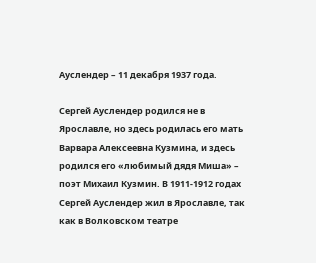Ауслендер – 11 декабря 1937 года.

Сергей Ауслендер родился не в Ярославле, но здесь родилась его мать Варвара Алексеевна Кузмина, и здесь родился его «любимый дядя Миша» – поэт Михаил Кузмин. В 1911-1912 годах Сергей Ауслендер жил в Ярославле, так как в Волковском театре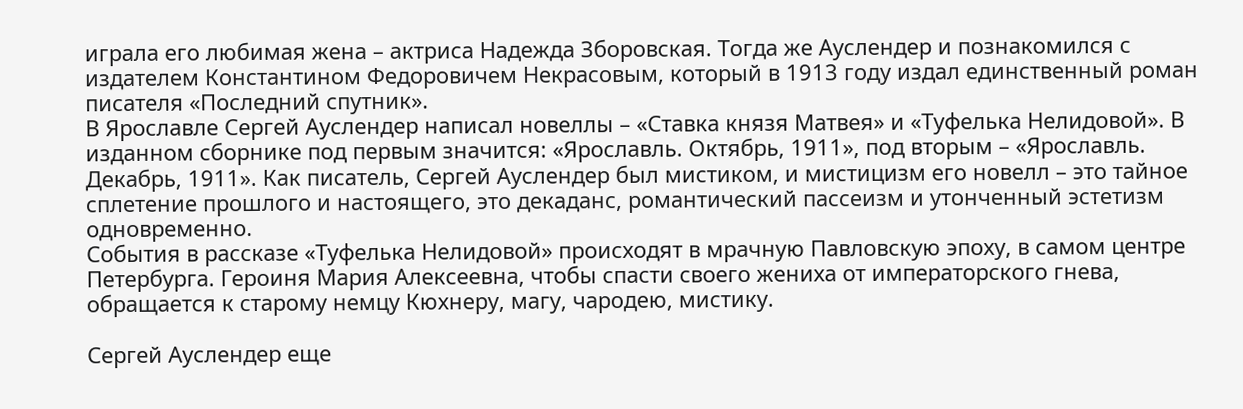играла его любимая жена – актриса Надежда Зборовская. Тогда же Ауслендер и познакомился с издателем Константином Федоровичем Некрасовым, который в 1913 году издал единственный роман писателя «Последний спутник».
В Ярославле Сергей Ауслендер написал новеллы – «Ставка князя Матвея» и «Туфелька Нелидовой». В изданном сборнике под первым значится: «Ярославль. Октябрь, 1911», под вторым – «Ярославль. Декабрь, 1911». Как писатель, Сергей Ауслендер был мистиком, и мистицизм его новелл – это тайное сплетение прошлого и настоящего, это декаданс, романтический пассеизм и утонченный эстетизм одновременно.
События в рассказе «Туфелька Нелидовой» происходят в мрачную Павловскую эпоху, в самом центре Петербурга. Героиня Мария Алексеевна, чтобы спасти своего жениха от императорского гнева, обращается к старому немцу Кюхнеру, магу, чародею, мистику.

Сергей Ауслендер еще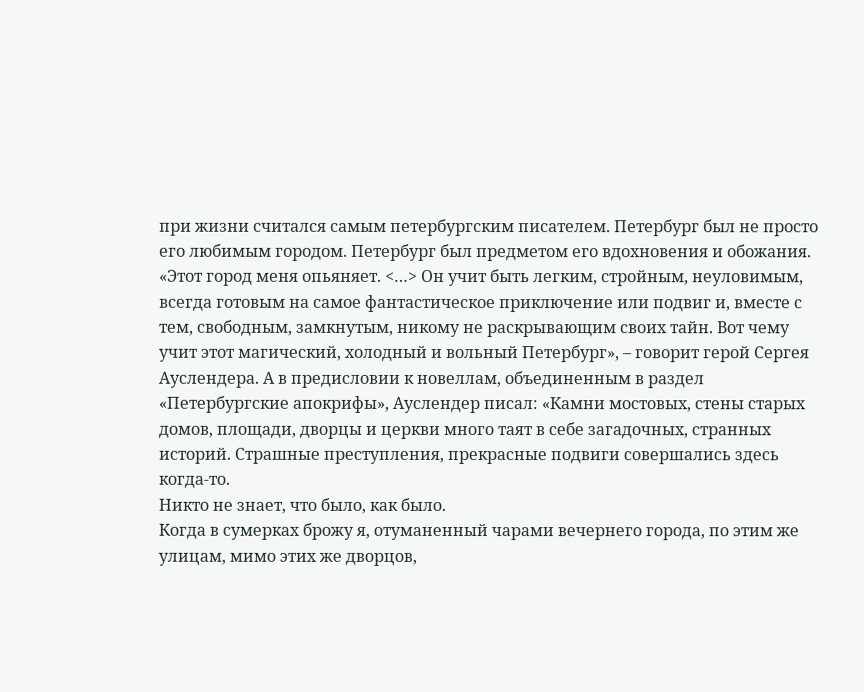при жизни считался самым петербургским писателем. Петербург был не просто его любимым городом. Петербург был предметом его вдохновения и обожания. «Этот город меня опьяняет. <…> Он учит быть легким, стройным, неуловимым, всегда готовым на самое фантастическое приключение или подвиг и, вместе с тем, свободным, замкнутым, никому не раскрывающим своих тайн. Вот чему учит этот магический, холодный и вольный Петербург», – говорит герой Сергея Ауслендера. А в предисловии к новеллам, объединенным в раздел «Петербургские апокрифы», Ауслендер писал: «Камни мостовых, стены старых домов, площади, дворцы и церкви много таят в себе загадочных, странных историй. Страшные преступления, прекрасные подвиги совершались здесь когда-то.
Никто не знает, что было, как было.
Когда в сумерках брожу я, отуманенный чарами вечернего города, по этим же улицам, мимо этих же дворцов,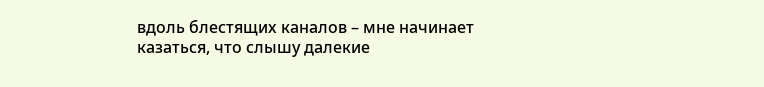вдоль блестящих каналов – мне начинает казаться, что слышу далекие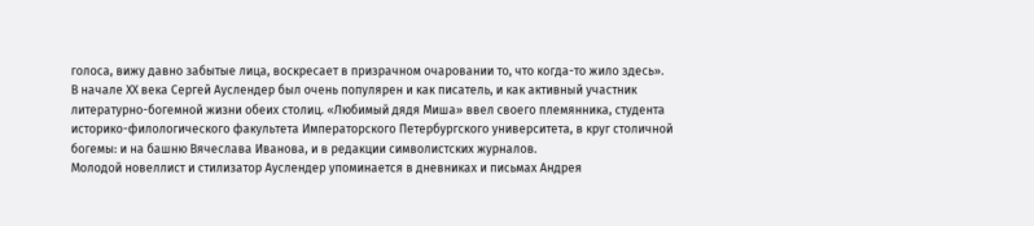голоса, вижу давно забытые лица, воскресает в призрачном очаровании то, что когда-то жило здесь».
В начале ХХ века Сергей Ауслендер был очень популярен и как писатель, и как активный участник литературно-богемной жизни обеих столиц. «Любимый дядя Миша» ввел своего племянника, студента историко-филологического факультета Императорского Петербургского университета, в круг столичной богемы: и на башню Вячеслава Иванова, и в редакции символистских журналов.
Молодой новеллист и стилизатор Ауслендер упоминается в дневниках и письмах Андрея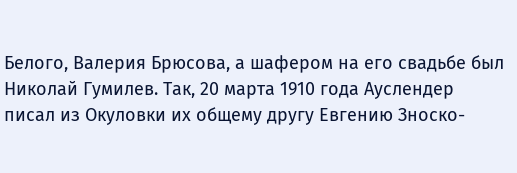Белого, Валерия Брюсова, а шафером на его свадьбе был Николай Гумилев. Так, 20 марта 1910 года Ауслендер писал из Окуловки их общему другу Евгению Зноско-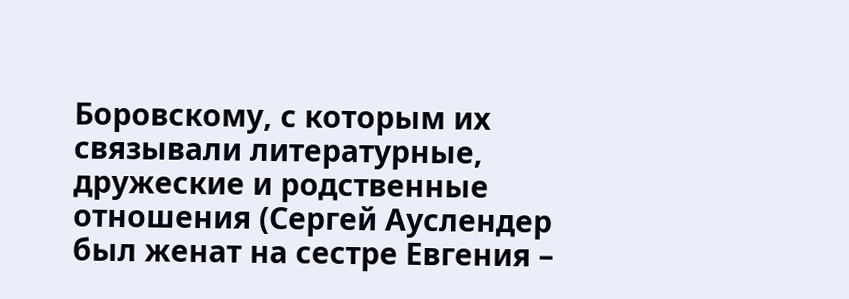Боровскому, с которым их связывали литературные, дружеские и родственные отношения (Сергей Ауслендер был женат на сестре Евгения –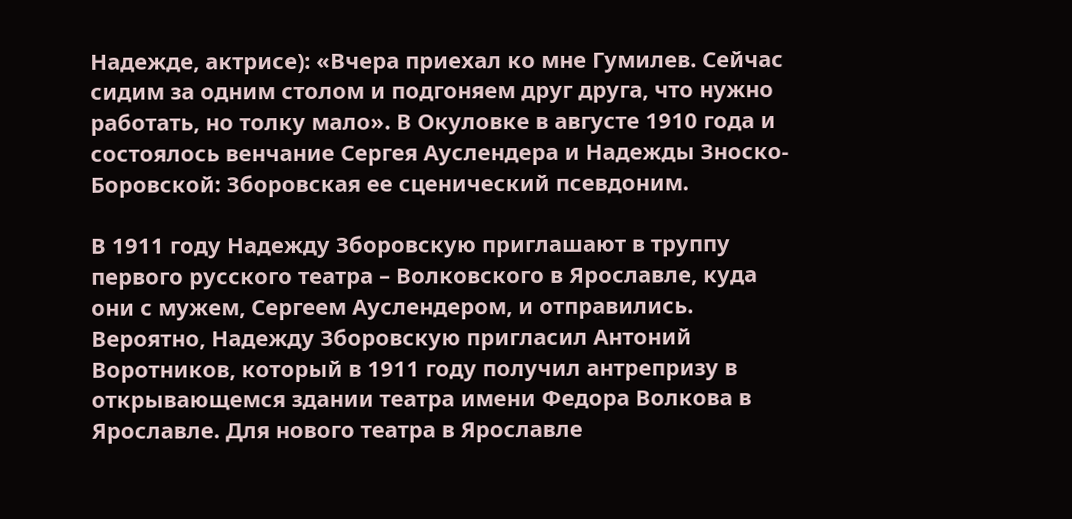Надежде, актрисе): «Вчера приехал ко мне Гумилев. Сейчас сидим за одним столом и подгоняем друг друга, что нужно работать, но толку мало». В Окуловке в августе 1910 года и состоялось венчание Сергея Ауслендера и Надежды Зноско-Боровской: Зборовская ее сценический псевдоним.

В 1911 году Надежду Зборовскую приглашают в труппу первого русского театра – Волковского в Ярославле, куда они с мужем, Сергеем Ауслендером, и отправились. Вероятно, Надежду Зборовскую пригласил Антоний Воротников, который в 1911 году получил антрепризу в открывающемся здании театра имени Федора Волкова в Ярославле. Для нового театра в Ярославле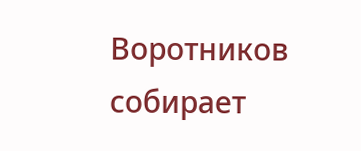Воротников собирает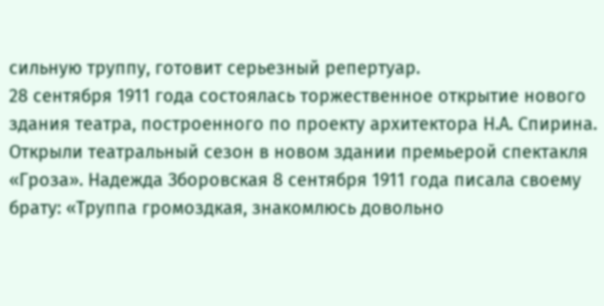сильную труппу, готовит серьезный репертуар.
28 сентября 1911 года состоялась торжественное открытие нового здания театра, построенного по проекту архитектора Н.А. Спирина. Открыли театральный сезон в новом здании премьерой спектакля «Гроза». Надежда Зборовская 8 сентября 1911 года писала своему брату: «Труппа громоздкая, знакомлюсь довольно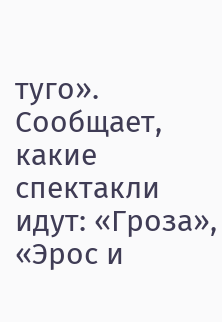туго». Сообщает, какие спектакли идут: «Гроза», «Эрос и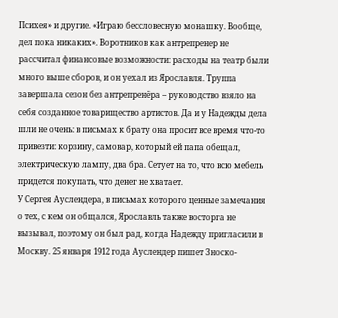Психея» и другие. «Играю бессловесную монашку. Вообще, дел пока никаких». Воротников как антрепренер не рассчитал финансовые возможности: расходы на театр были много выше сборов, и он уехал из Ярославля. Труппа завершала сезон без антрепренёра – руководство взяло на себя созданное товарищество артистов. Да и у Надежды дела шли не очень: в письмах к брату она просит все время что-то привезти: корзину, самовар, который ей папа обещал, электрическую лампу, два бра. Сетует на то, что всю мебель придется покупать, что денег не хватает.
У Сергея Ауслендера, в письмах которого ценные замечания о тех, с кем он общался, Ярославль также восторга не вызывал, поэтому он был рад, когда Надежду пригласили в Москву. 25 января 1912 года Ауслендер пишет Зноско-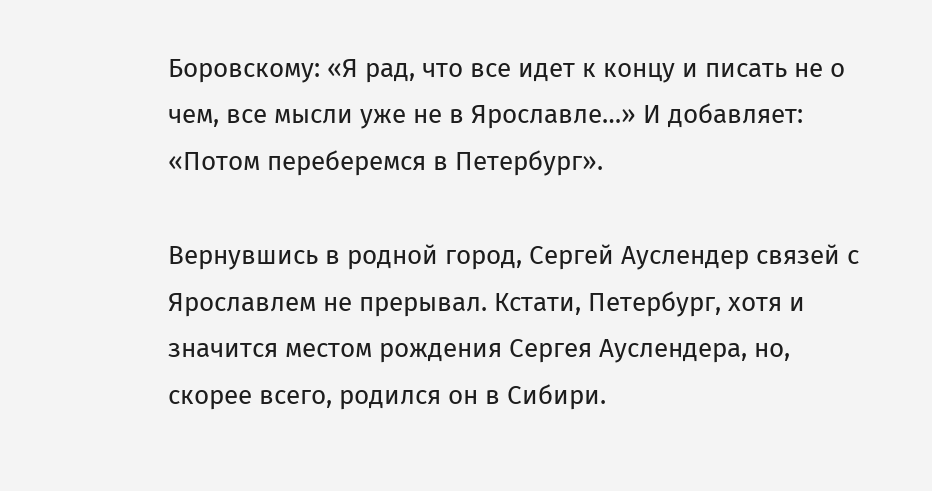Боровскому: «Я рад, что все идет к концу и писать не о чем, все мысли уже не в Ярославле…» И добавляет: «Потом переберемся в Петербург».

Вернувшись в родной город, Сергей Ауслендер связей с Ярославлем не прерывал. Кстати, Петербург, хотя и значится местом рождения Сергея Ауслендера, но, скорее всего, родился он в Сибири.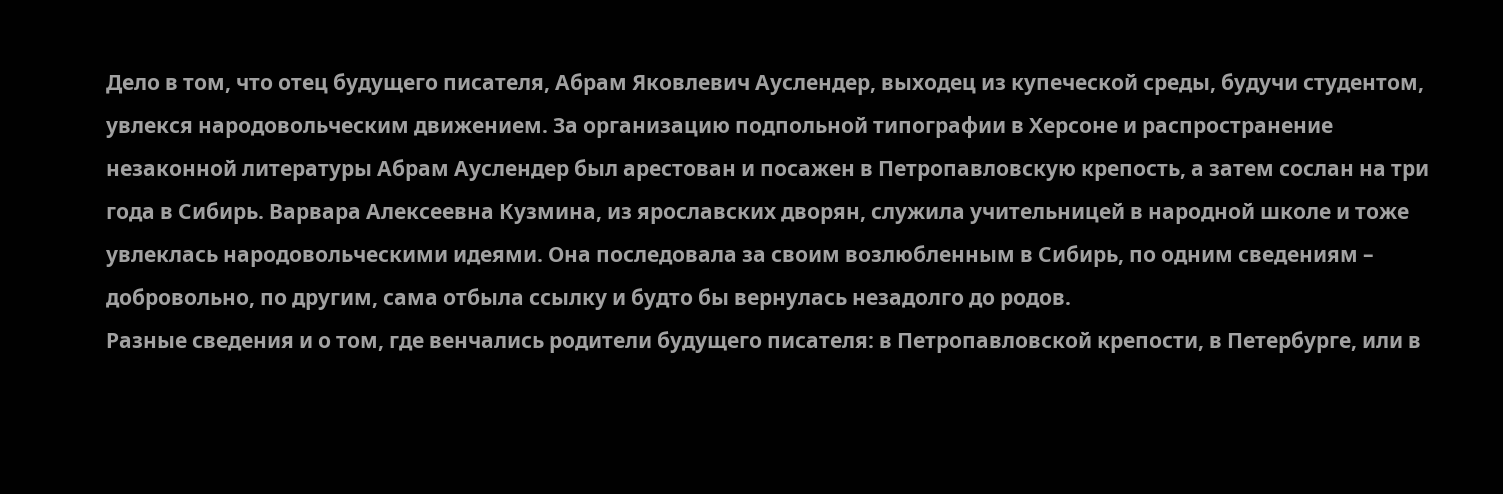Дело в том, что отец будущего писателя, Абрам Яковлевич Ауслендер, выходец из купеческой среды, будучи студентом, увлекся народовольческим движением. За организацию подпольной типографии в Херсоне и распространение незаконной литературы Абрам Ауслендер был арестован и посажен в Петропавловскую крепость, а затем сослан на три года в Сибирь. Варвара Алексеевна Кузмина, из ярославских дворян, служила учительницей в народной школе и тоже увлеклась народовольческими идеями. Она последовала за своим возлюбленным в Сибирь, по одним сведениям – добровольно, по другим, сама отбыла ссылку и будто бы вернулась незадолго до родов.
Разные сведения и о том, где венчались родители будущего писателя: в Петропавловской крепости, в Петербурге, или в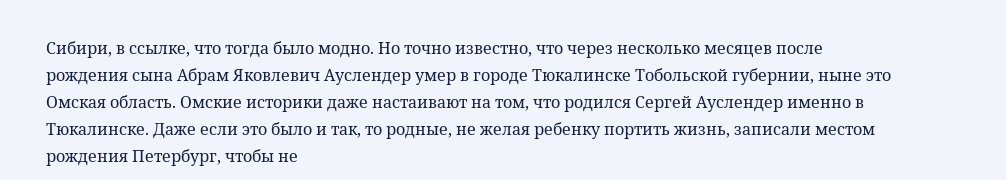Сибири, в ссылке, что тогда было модно. Но точно известно, что через несколько месяцев после рождения сына Абрам Яковлевич Ауслендер умер в городе Тюкалинске Тобольской губернии, ныне это Омская область. Омские историки даже настаивают на том, что родился Сергей Ауслендер именно в Тюкалинске. Даже если это было и так, то родные, не желая ребенку портить жизнь, записали местом рождения Петербург, чтобы не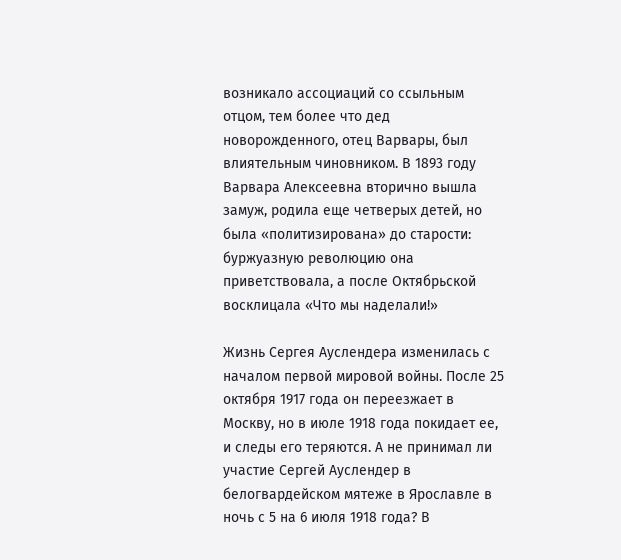возникало ассоциаций со ссыльным отцом, тем более что дед новорожденного, отец Варвары, был влиятельным чиновником. В 1893 году Варвара Алексеевна вторично вышла замуж, родила еще четверых детей, но была «политизирована» до старости: буржуазную революцию она приветствовала, а после Октябрьской восклицала «Что мы наделали!»

Жизнь Сергея Ауслендера изменилась с началом первой мировой войны. После 25 октября 1917 года он переезжает в Москву, но в июле 1918 года покидает ее, и следы его теряются. А не принимал ли участие Сергей Ауслендер в белогвардейском мятеже в Ярославле в ночь с 5 на 6 июля 1918 года? В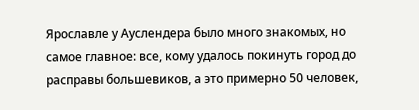Ярославле у Ауслендера было много знакомых, но самое главное: все, кому удалось покинуть город до расправы большевиков, а это примерно 50 человек,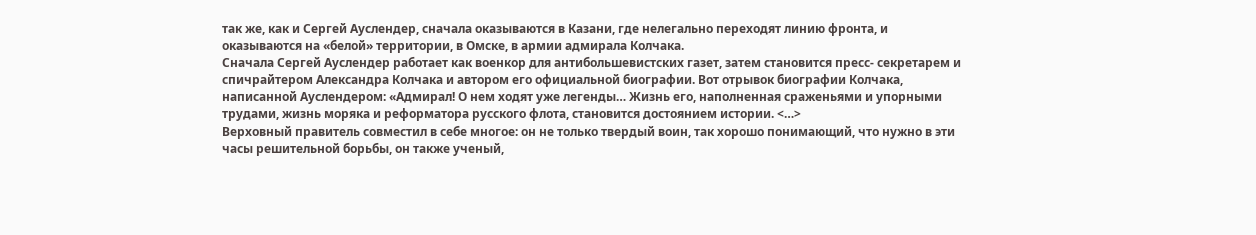так же, как и Сергей Ауслендер, сначала оказываются в Казани, где нелегально переходят линию фронта, и оказываются на «белой» территории, в Омске, в армии адмирала Колчака.
Сначала Сергей Ауслендер работает как военкор для антибольшевистских газет, затем становится пресс- секретарем и спичрайтером Александра Колчака и автором его официальной биографии. Вот отрывок биографии Колчака, написанной Ауслендером: «Адмирал! О нем ходят уже легенды… Жизнь его, наполненная сраженьями и упорными трудами, жизнь моряка и реформатора русского флота, становится достоянием истории. <…>
Верховный правитель совместил в себе многое: он не только твердый воин, так хорошо понимающий, что нужно в эти часы решительной борьбы, он также ученый,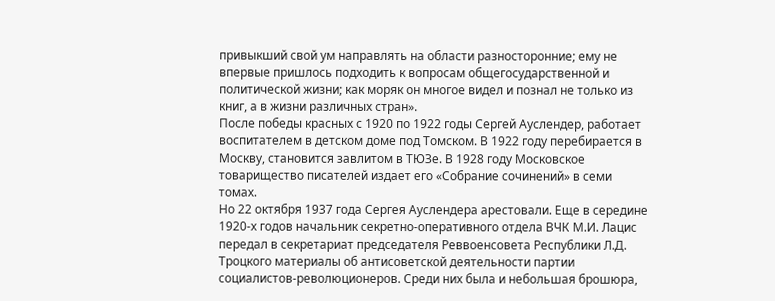привыкший свой ум направлять на области разносторонние; ему не впервые пришлось подходить к вопросам общегосударственной и политической жизни; как моряк он многое видел и познал не только из книг, а в жизни различных стран».
После победы красных с 1920 по 1922 годы Сергей Ауслендер, работает воспитателем в детском доме под Томском. В 1922 году перебирается в Москву, становится завлитом в ТЮЗе. В 1928 году Московское товарищество писателей издает его «Собрание сочинений» в семи томах.
Но 22 октября 1937 года Сергея Ауслендера арестовали. Еще в середине 1920-х годов начальник секретно-оперативного отдела ВЧК М.И. Лацис передал в секретариат председателя Реввоенсовета Республики Л.Д. Троцкого материалы об антисоветской деятельности партии социалистов-революционеров. Среди них была и небольшая брошюра,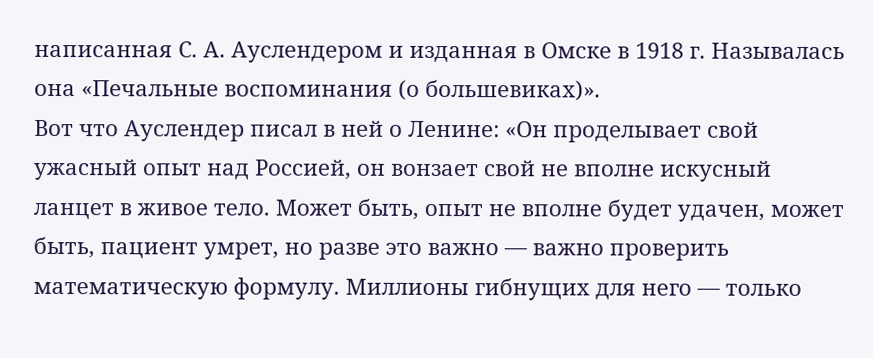написанная С. А. Ауслендером и изданная в Омске в 1918 г. Называлась она «Печальные воспоминания (о большевиках)».
Вот что Ауслендер писал в ней о Ленине: «Он проделывает свой ужасный опыт над Россией, он вонзает свой не вполне искусный ланцет в живое тело. Может быть, опыт не вполне будет удачен, может быть, пациент умрет, но разве это важно — важно проверить математическую формулу. Миллионы гибнущих для него — только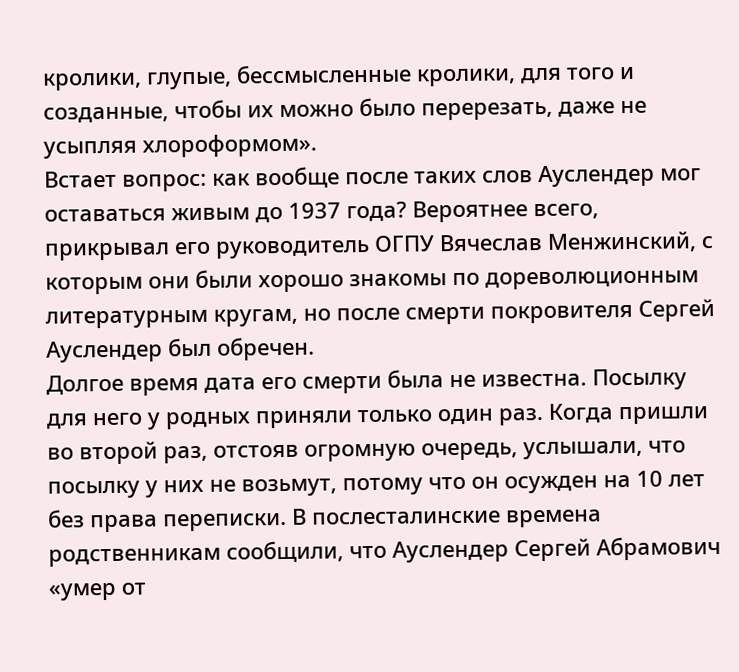кролики, глупые, бессмысленные кролики, для того и созданные, чтобы их можно было перерезать, даже не усыпляя хлороформом».
Встает вопрос: как вообще после таких слов Ауслендер мог оставаться живым до 1937 года? Вероятнее всего, прикрывал его руководитель ОГПУ Вячеслав Менжинский, с которым они были хорошо знакомы по дореволюционным литературным кругам, но после смерти покровителя Сергей Ауслендер был обречен.
Долгое время дата его смерти была не известна. Посылку для него у родных приняли только один раз. Когда пришли во второй раз, отстояв огромную очередь, услышали, что посылку у них не возьмут, потому что он осужден на 10 лет без права переписки. В послесталинские времена родственникам сообщили, что Ауслендер Сергей Абрамович «умер от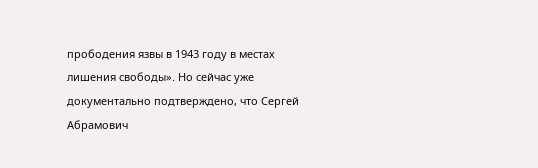прободения язвы в 1943 году в местах лишения свободы». Но сейчас уже документально подтверждено, что Сергей Абрамович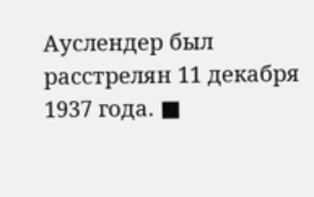Ауслендер был расстрелян 11 декабря 1937 года. ■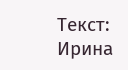Текст: Ирина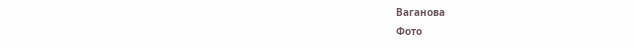Ваганова
Фото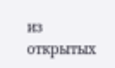из открытых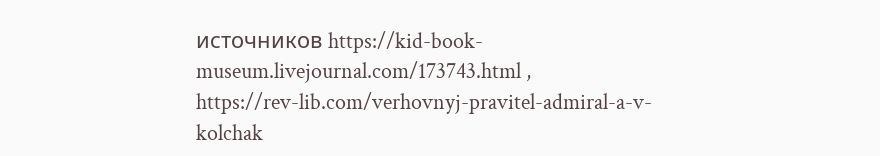источников https://kid-book-museum.livejournal.com/173743.html ,
https://rev-lib.com/verhovnyj-pravitel-admiral-a-v-kolchak